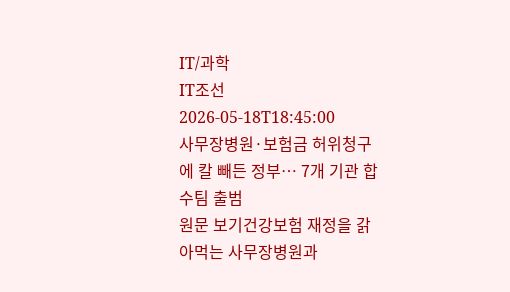IT/과학
IT조선
2026-05-18T18:45:00
사무장병원·보험금 허위청구에 칼 빼든 정부… 7개 기관 합수팀 출범
원문 보기건강보험 재정을 갉아먹는 사무장병원과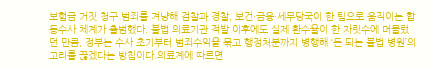보험금 거짓 청구 범죄를 겨냥해 검찰과 경찰, 보건·금융·세무당국이 한 팀으로 움직이는 합동수사 체계가 출범했다. 불법 의료기관 적발 이후에도 실제 환수율이 한 자릿수에 머물렀던 만큼, 정부는 수사 초기부터 범죄수익을 묶고 행정처분까지 병행해 ‘돈 되는 불법 병원’의 고리를 끊겠다는 방침이다.의료계에 따르면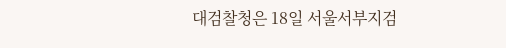대검찰청은 18일 서울서부지검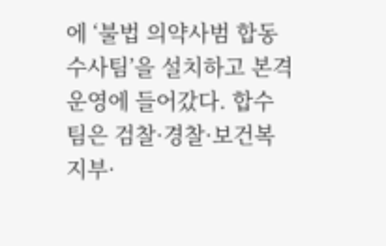에 ‘불법 의약사범 합동수사팀’을 설치하고 본격 운영에 들어갔다. 합수팀은 검찰·경찰·보건복지부·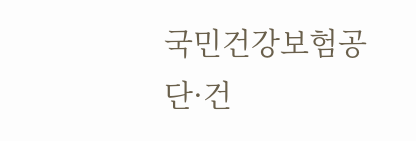국민건강보험공단·건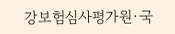강보험심사평가원·국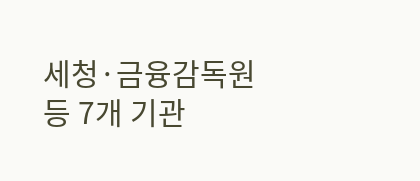세청·금융감독원 등 7개 기관